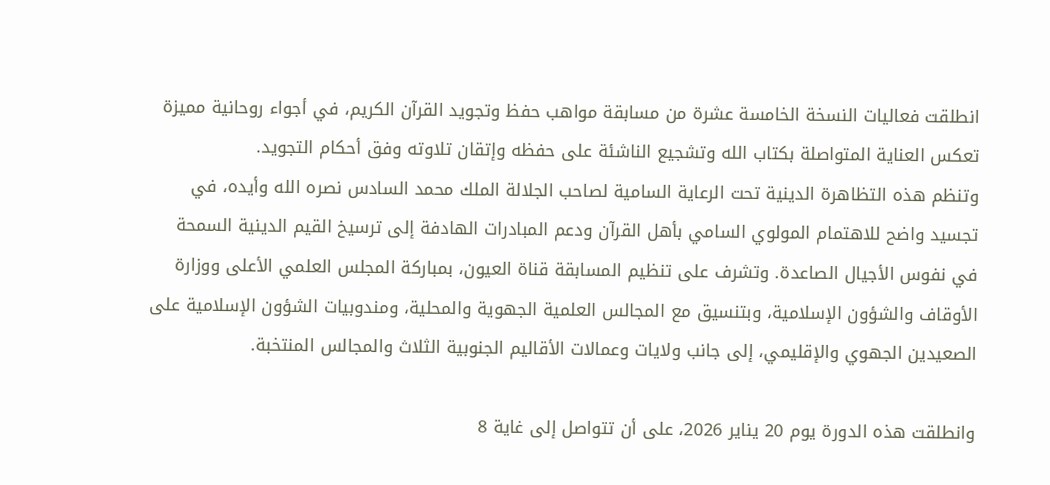انطلقت فعاليات النسخة الخامسة عشرة من مسابقة مواهب حفظ وتجويد القرآن الكريم، في أجواء روحانية مميزة تعكس العناية المتواصلة بكتاب الله وتشجيع الناشئة على حفظه وإتقان تلاوته وفق أحكام التجويد.
وتنظم هذه التظاهرة الدينية تحت الرعاية السامية لصاحب الجلالة الملك محمد السادس نصره الله وأيده، في تجسيد واضح للاهتمام المولوي السامي بأهل القرآن ودعم المبادرات الهادفة إلى ترسيخ القيم الدينية السمحة في نفوس الأجيال الصاعدة. وتشرف على تنظيم المسابقة قناة العيون، بمباركة المجلس العلمي الأعلى ووزارة الأوقاف والشؤون الإسلامية، وبتنسيق مع المجالس العلمية الجهوية والمحلية، ومندوبيات الشؤون الإسلامية على الصعيدين الجهوي والإقليمي، إلى جانب ولايات وعمالات الأقاليم الجنوبية الثلاث والمجالس المنتخبة.

وانطلقت هذه الدورة يوم 20 يناير 2026، على أن تتواصل إلى غاية 8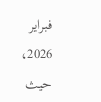فبراير 2026، حيث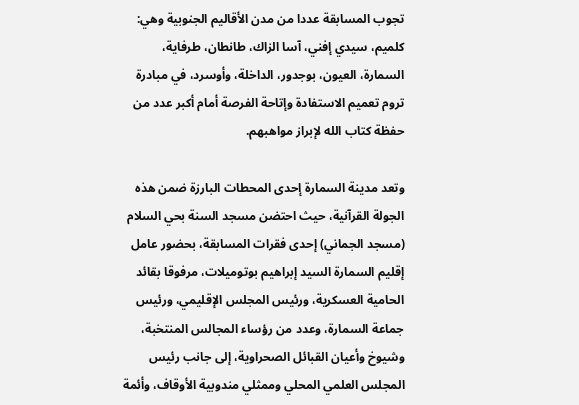تجوب المسابقة عددا من مدن الأقاليم الجنوبية وهي: كلميم، سيدي إفني، آسا الزاك، طانطان، طرفاية، السمارة، العيون، بوجدور، الداخلة، وأوسرد، في مبادرة تروم تعميم الاستفادة وإتاحة الفرصة أمام أكبر عدد من حفظة كتاب الله لإبراز مواهبهم.

وتعد مدينة السمارة إحدى المحطات البارزة ضمن هذه الجولة القرآنية، حيث احتضن مسجد السنة بحي السلام (مسجد الجماني) إحدى فقرات المسابقة، بحضور عامل إقليم السمارة السيد إبراهيم بوتوميلات، مرفوقا بقائد الحامية العسكرية، ورئيس المجلس الإقليمي، ورئيس جماعة السمارة، وعدد من رؤساء المجالس المنتخبة، وشيوخ وأعيان القبائل الصحراوية، إلى جانب رئيس المجلس العلمي المحلي وممثلي مندوبية الأوقاف، وأئمة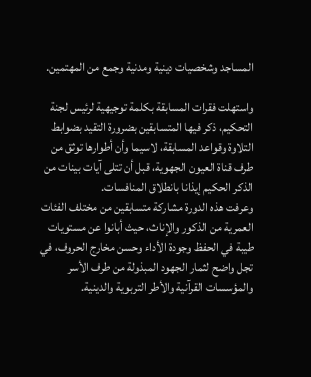المساجد وشخصيات دينية ومدنية وجمع من المهتمين.

واستهلت فقرات المسابقة بكلمة توجيهية لرئيس لجنة التحكيم، ذكر فيها المتسابقين بضرورة التقيد بضوابط التلاوة وقواعد المسابقة، لاسيما وأن أطوارها توثق من طرف قناة العيون الجهوية، قبل أن تتلى آيات بينات من الذكر الحكيم إيذانا بانطلاق المنافسات.
وعرفت هذه الدورة مشاركة متسابقين من مختلف الفئات العمرية من الذكور والإناث، حيث أبانوا عن مستويات طيبة في الحفظ وجودة الأداء وحسن مخارج الحروف، في تجل واضح لثمار الجهود المبذولة من طرف الأسر والمؤسسات القرآنية والأطر التربوية والدينية.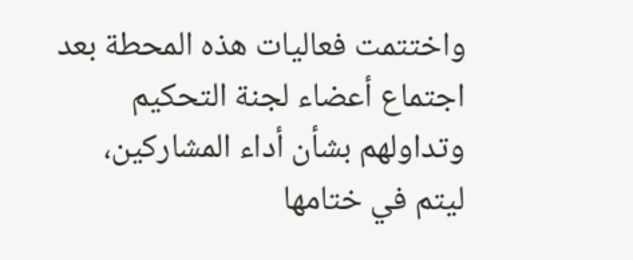واختتمت فعاليات هذه المحطة بعد اجتماع أعضاء لجنة التحكيم وتداولهم بشأن أداء المشاركين، ليتم في ختامها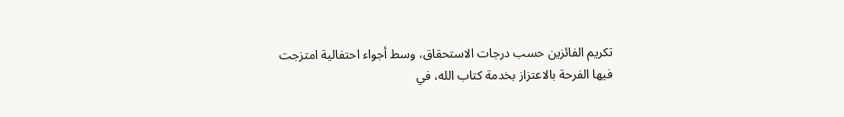تكريم الفائزين حسب درجات الاستحقاق، وسط أجواء احتفالية امتزجت فيها الفرحة بالاعتزاز بخدمة كتاب الله، في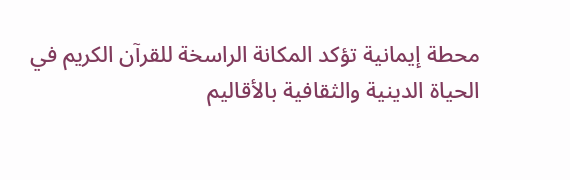محطة إيمانية تؤكد المكانة الراسخة للقرآن الكريم في الحياة الدينية والثقافية بالأقاليم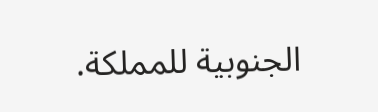الجنوبية للمملكة.